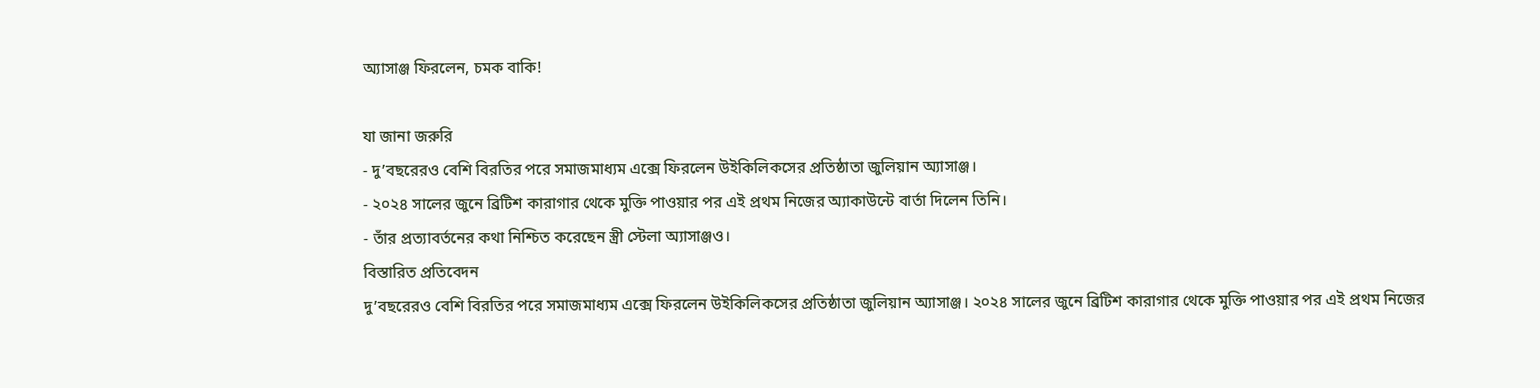অ্যাসাঞ্জ ফিরলেন, চমক বাকি!

যা জানা জরুরি
- দু’বছরেরও বেশি বিরতির পরে সমাজমাধ্যম এক্সে ফিরলেন উইকিলিকসের প্রতিষ্ঠাতা জুলিয়ান অ্যাসাঞ্জ।
- ২০২৪ সালের জুনে ব্রিটিশ কারাগার থেকে মুক্তি পাওয়ার পর এই প্রথম নিজের অ্যাকাউন্টে বার্তা দিলেন তিনি।
- তাঁর প্রত্যাবর্তনের কথা নিশ্চিত করেছেন স্ত্রী স্টেলা অ্যাসাঞ্জও।
বিস্তারিত প্রতিবেদন
দু’বছরেরও বেশি বিরতির পরে সমাজমাধ্যম এক্সে ফিরলেন উইকিলিকসের প্রতিষ্ঠাতা জুলিয়ান অ্যাসাঞ্জ। ২০২৪ সালের জুনে ব্রিটিশ কারাগার থেকে মুক্তি পাওয়ার পর এই প্রথম নিজের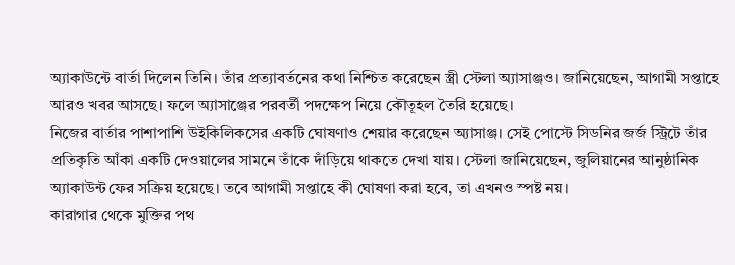অ্যাকাউন্টে বার্তা দিলেন তিনি। তাঁর প্রত্যাবর্তনের কথা নিশ্চিত করেছেন স্ত্রী স্টেলা অ্যাসাঞ্জও। জানিয়েছেন, আগামী সপ্তাহে আরও খবর আসছে। ফলে অ্যাসাঞ্জের পরবর্তী পদক্ষেপ নিয়ে কৌতূহল তৈরি হয়েছে।
নিজের বার্তার পাশাপাশি উইকিলিকসের একটি ঘোষণাও শেয়ার করেছেন অ্যাসাঞ্জ। সেই পোস্টে সিডনির জর্জ স্ট্রিটে তাঁর প্রতিকৃতি আঁকা একটি দেওয়ালের সামনে তাঁকে দাঁড়িয়ে থাকতে দেখা যায়। স্টেলা জানিয়েছেন, জুলিয়ানের আনুষ্ঠানিক অ্যাকাউন্ট ফের সক্রিয় হয়েছে। তবে আগামী সপ্তাহে কী ঘোষণা করা হবে, তা এখনও স্পষ্ট নয়।
কারাগার থেকে মুক্তির পথ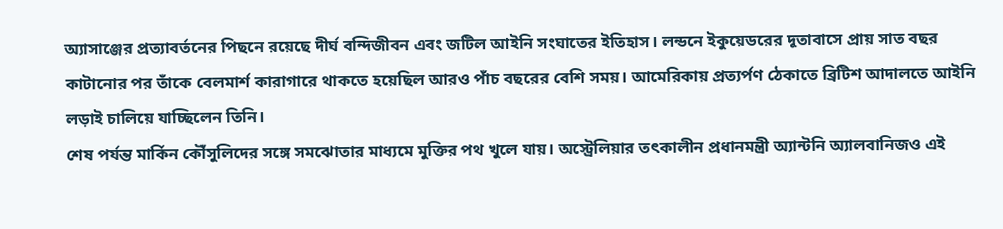অ্যাসাঞ্জের প্রত্যাবর্তনের পিছনে রয়েছে দীর্ঘ বন্দিজীবন এবং জটিল আইনি সংঘাতের ইতিহাস। লন্ডনে ইকুয়েডরের দূতাবাসে প্রায় সাত বছর কাটানোর পর তাঁকে বেলমার্শ কারাগারে থাকতে হয়েছিল আরও পাঁচ বছরের বেশি সময়। আমেরিকায় প্রত্যর্পণ ঠেকাতে ব্রিটিশ আদালতে আইনি লড়াই চালিয়ে যাচ্ছিলেন তিনি।
শেষ পর্যন্ত মার্কিন কৌঁসুলিদের সঙ্গে সমঝোতার মাধ্যমে মুক্তির পথ খুলে যায়। অস্ট্রেলিয়ার তৎকালীন প্রধানমন্ত্রী অ্যান্টনি অ্যালবানিজও এই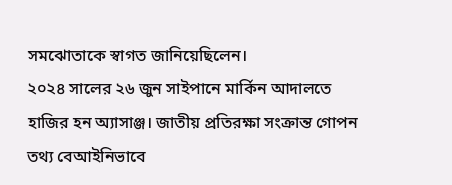সমঝোতাকে স্বাগত জানিয়েছিলেন।
২০২৪ সালের ২৬ জুন সাইপানে মার্কিন আদালতে হাজির হন অ্যাসাঞ্জ। জাতীয় প্রতিরক্ষা সংক্রান্ত গোপন তথ্য বেআইনিভাবে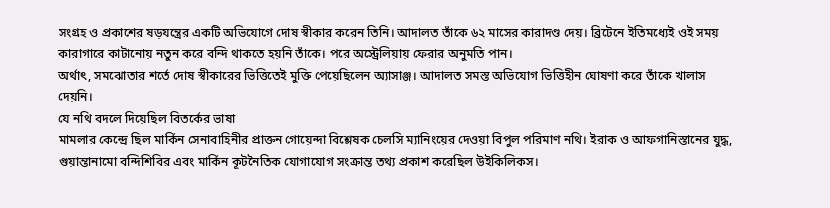সংগ্রহ ও প্রকাশের ষড়যন্ত্রের একটি অভিযোগে দোষ স্বীকার করেন তিনি। আদালত তাঁকে ৬২ মাসের কারাদণ্ড দেয়। ব্রিটেনে ইতিমধ্যেই ওই সময় কারাগারে কাটানোয় নতুন করে বন্দি থাকতে হয়নি তাঁকে। পরে অস্ট্রেলিয়ায় ফেরার অনুমতি পান।
অর্থাৎ, সমঝোতার শর্তে দোষ স্বীকারের ভিত্তিতেই মুক্তি পেয়েছিলেন অ্যাসাঞ্জ। আদালত সমস্ত অভিযোগ ভিত্তিহীন ঘোষণা করে তাঁকে খালাস দেয়নি।
যে নথি বদলে দিয়েছিল বিতর্কের ভাষা
মামলার কেন্দ্রে ছিল মার্কিন সেনাবাহিনীর প্রাক্তন গোয়েন্দা বিশ্লেষক চেলসি ম্যানিংয়ের দেওয়া বিপুল পরিমাণ নথি। ইরাক ও আফগানিস্তানের যুদ্ধ, গুয়ান্তানামো বন্দিশিবির এবং মার্কিন কূটনৈতিক যোগাযোগ সংক্রান্ত তথ্য প্রকাশ করেছিল উইকিলিকস।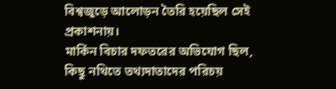বিশ্বজুড়ে আলোড়ন তৈরি হয়েছিল সেই প্রকাশনায়।
মার্কিন বিচার দফতরের অভিযোগ ছিল, কিছু নথিতে তথ্যদাতাদের পরিচয়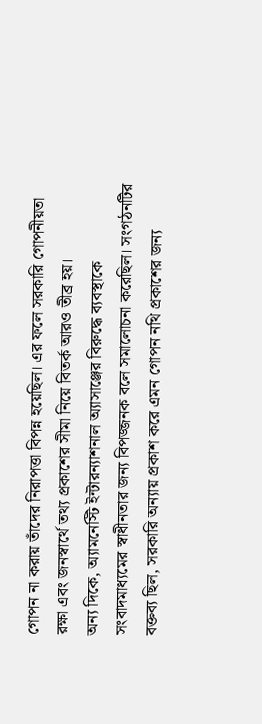গোপন না করায় তাঁদের নিরাপত্তা বিপন্ন হয়েছিল। এর ফলে সরকারি গোপনীয়তা রক্ষা এবং জনস্বার্থে তথ্য প্রকাশের সীমা নিয়ে বিতর্ক আরও তীব্র হয়।
অন্য দিকে, অ্যামনেস্টি ইন্টারন্যাশনাল অ্যাসাঞ্জের বিরুদ্ধে ব্যবস্থাকে সংবাদমাধ্যমের স্বাধীনতার জন্য বিপজ্জনক বলে সমালোচনা করেছিল। সংগঠনটির বক্তব্য ছিল, সরকারি অন্যায় প্রকাশ করে এমন গোপন নথি প্রকাশের জন্য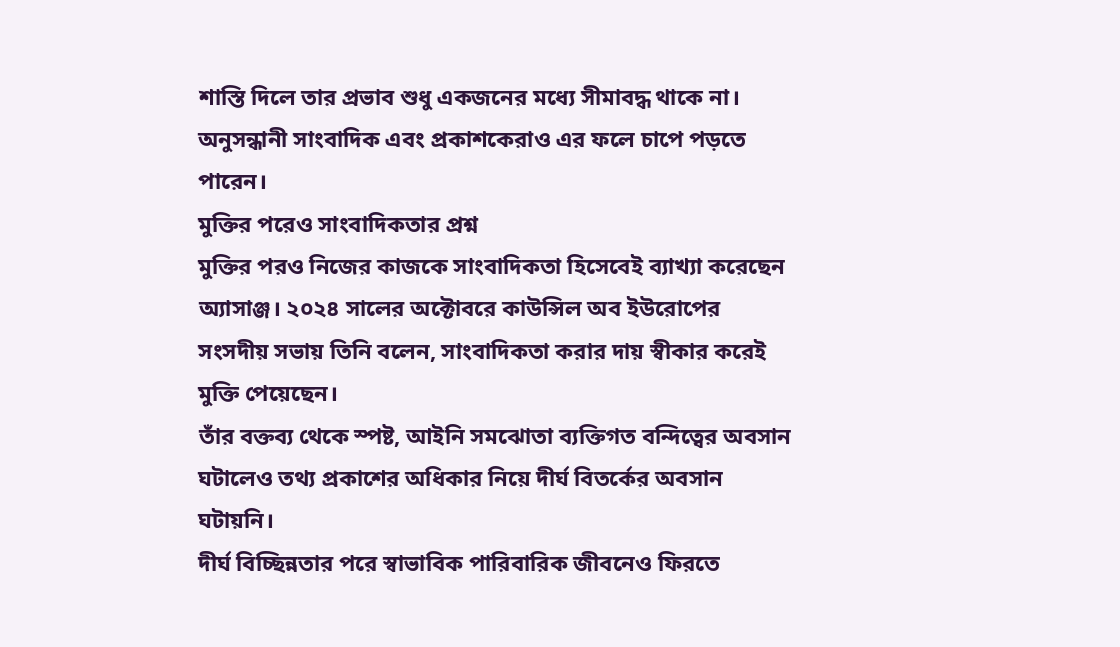শাস্তি দিলে তার প্রভাব শুধু একজনের মধ্যে সীমাবদ্ধ থাকে না। অনুসন্ধানী সাংবাদিক এবং প্রকাশকেরাও এর ফলে চাপে পড়তে পারেন।
মুক্তির পরেও সাংবাদিকতার প্রশ্ন
মুক্তির পরও নিজের কাজকে সাংবাদিকতা হিসেবেই ব্যাখ্যা করেছেন অ্যাসাঞ্জ। ২০২৪ সালের অক্টোবরে কাউন্সিল অব ইউরোপের সংসদীয় সভায় তিনি বলেন, সাংবাদিকতা করার দায় স্বীকার করেই মুক্তি পেয়েছেন।
তাঁর বক্তব্য থেকে স্পষ্ট, আইনি সমঝোতা ব্যক্তিগত বন্দিত্বের অবসান ঘটালেও তথ্য প্রকাশের অধিকার নিয়ে দীর্ঘ বিতর্কের অবসান ঘটায়নি।
দীর্ঘ বিচ্ছিন্নতার পরে স্বাভাবিক পারিবারিক জীবনেও ফিরতে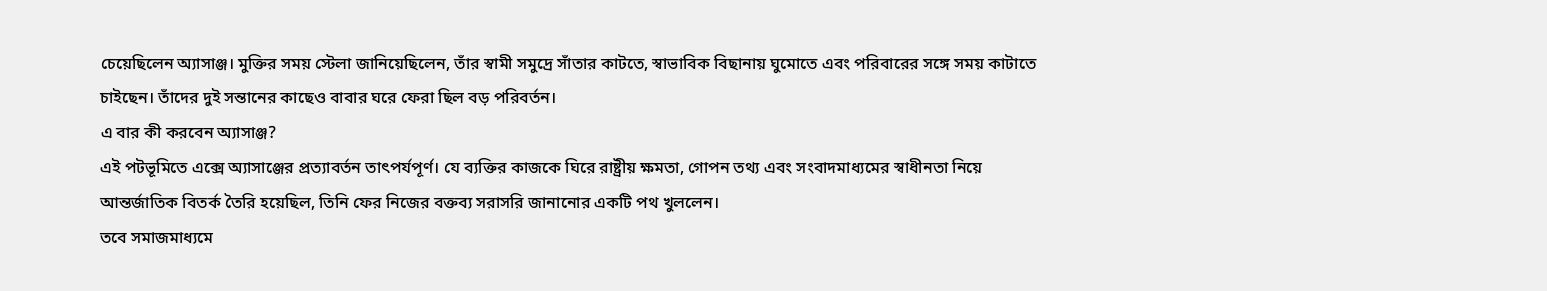চেয়েছিলেন অ্যাসাঞ্জ। মুক্তির সময় স্টেলা জানিয়েছিলেন, তাঁর স্বামী সমুদ্রে সাঁতার কাটতে, স্বাভাবিক বিছানায় ঘুমোতে এবং পরিবারের সঙ্গে সময় কাটাতে চাইছেন। তাঁদের দুই সন্তানের কাছেও বাবার ঘরে ফেরা ছিল বড় পরিবর্তন।
এ বার কী করবেন অ্যাসাঞ্জ?
এই পটভূমিতে এক্সে অ্যাসাঞ্জের প্রত্যাবর্তন তাৎপর্যপূর্ণ। যে ব্যক্তির কাজকে ঘিরে রাষ্ট্রীয় ক্ষমতা, গোপন তথ্য এবং সংবাদমাধ্যমের স্বাধীনতা নিয়ে আন্তর্জাতিক বিতর্ক তৈরি হয়েছিল, তিনি ফের নিজের বক্তব্য সরাসরি জানানোর একটি পথ খুললেন।
তবে সমাজমাধ্যমে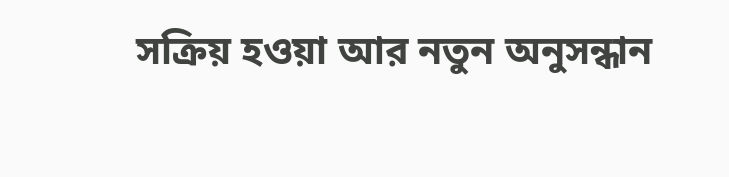সক্রিয় হওয়া আর নতুন অনুসন্ধান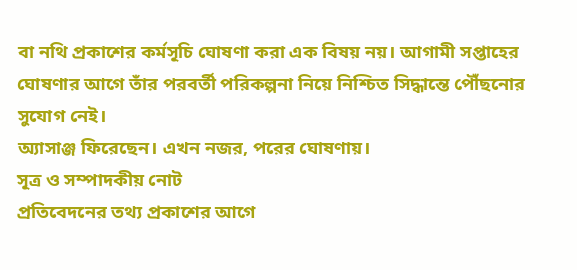বা নথি প্রকাশের কর্মসূচি ঘোষণা করা এক বিষয় নয়। আগামী সপ্তাহের ঘোষণার আগে তাঁর পরবর্তী পরিকল্পনা নিয়ে নিশ্চিত সিদ্ধান্তে পৌঁছনোর সুযোগ নেই।
অ্যাসাঞ্জ ফিরেছেন। এখন নজর, পরের ঘোষণায়।
সূত্র ও সম্পাদকীয় নোট
প্রতিবেদনের তথ্য প্রকাশের আগে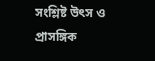সংশ্লিষ্ট উৎস ও প্রাসঙ্গিক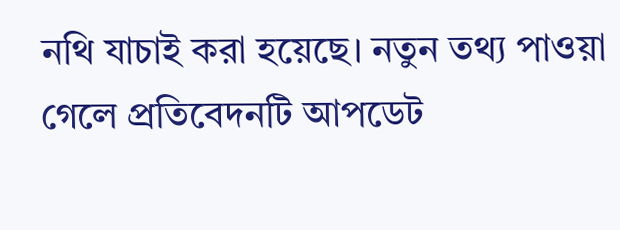নথি যাচাই করা হয়েছে। নতুন তথ্য পাওয়া গেলে প্রতিবেদনটি আপডেট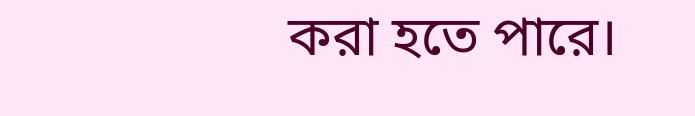করা হতে পারে।